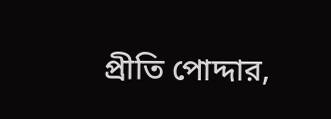প্রীতি পোদ্দার,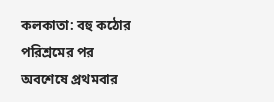কলকাতা: বহু কঠোর পরিশ্রমের পর অবশেষে প্রথমবার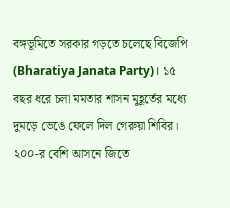বঙ্গভূমিতে সরকার গড়তে চলেছে বিজেপি (Bharatiya Janata Party)। ১৫ বছর ধরে চলা মমতার শাসন মুহূর্তের মধ্যে দুমড়ে ভেঙে ফেলে দিল গেরুয়া শিবির। ২০০-র বেশি আসনে জিতে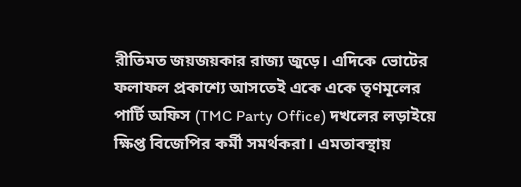রীতিমত জয়জয়কার রাজ্য জুড়ে। এদিকে ভোটের ফলাফল প্রকাশ্যে আসতেই একে একে তৃণমূলের পার্টি অফিস (TMC Party Office) দখলের লড়াইয়ে ক্ষিপ্ত বিজেপির কর্মী সমর্থকরা। এমতাবস্থায়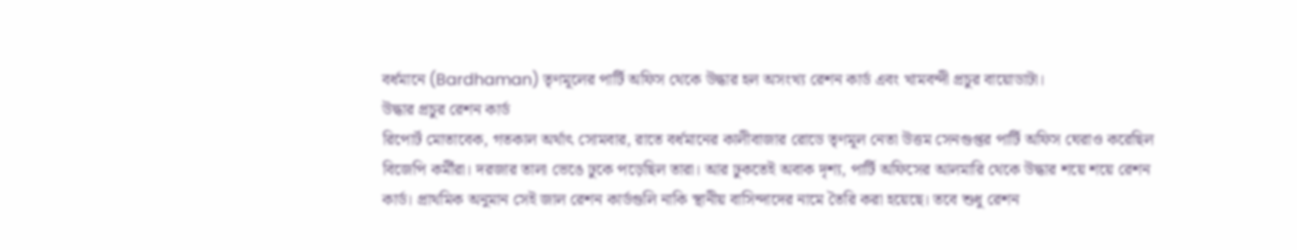বর্ধমানে (Bardhaman) তৃণমূলের পার্টি অফিস থেকে উদ্ধার হল অসংখ্য রেশন কার্ড এবং খামবন্দী প্রচুর বায়োডাটা।
উদ্ধার প্রচুর রেশন কার্ড
রিপোর্ট মোতাবেক, গতকাল অর্থাৎ সোমবার, রাতে বর্ধমানের কালীবাজার রোডে তৃণমূল নেতা উত্তম সেনগুপ্তর পার্টি অফিস ঘেরাও করেছিল বিজেপি কর্মীরা। দরজার তালা ভেঙে ঢুকে পড়েছিল তারা। আর ঢুকতেই অবাক দৃশ্য, পার্টি অফিসের আলমারি থেকে উদ্ধার শয়ে শয়ে রেশন কার্ড। প্রাথমিক অনুমান সেই জাল রেশন কার্ডগুলি নাকি স্থানীয় বাসিন্দাদের নামে তৈরি করা হয়েছে। তবে শুধু রেশন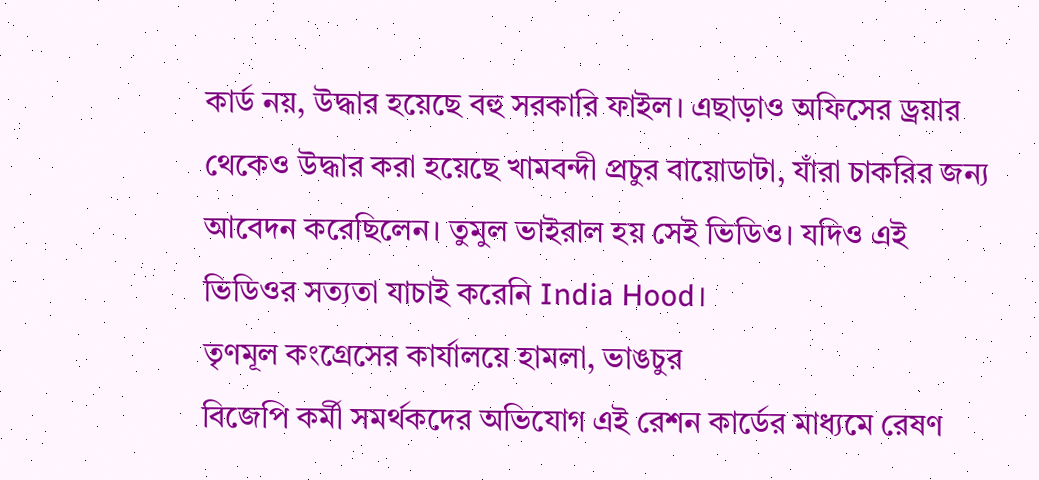কার্ড নয়, উদ্ধার হয়েছে বহু সরকারি ফাইল। এছাড়াও অফিসের ড্রয়ার থেকেও উদ্ধার করা হয়েছে খামবন্দী প্রচুর বায়োডাটা, যাঁরা চাকরির জন্য আবেদন করেছিলেন। তুমুল ভাইরাল হয় সেই ভিডিও। যদিও এই ভিডিওর সত্যতা যাচাই করেনি India Hood।
তৃণমূল কংগ্রেসের কার্যালয়ে হামলা, ভাঙচুর
বিজেপি কর্মী সমর্থকদের অভিযোগ এই রেশন কার্ডের মাধ্যমে রেষণ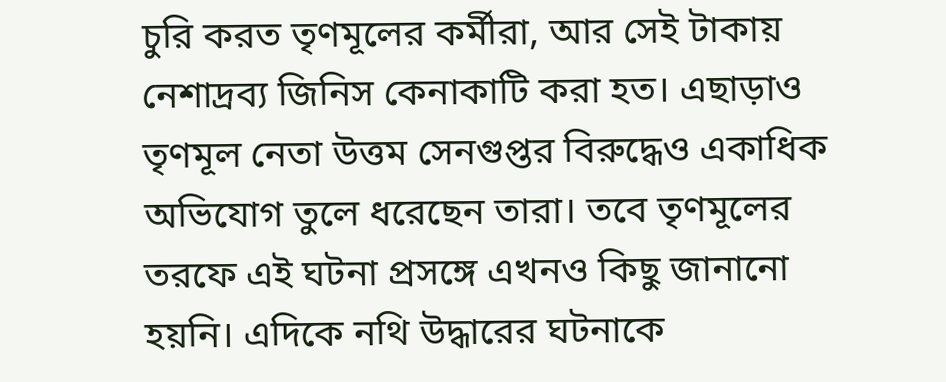চুরি করত তৃণমূলের কর্মীরা, আর সেই টাকায় নেশাদ্রব্য জিনিস কেনাকাটি করা হত। এছাড়াও তৃণমূল নেতা উত্তম সেনগুপ্তর বিরুদ্ধেও একাধিক অভিযোগ তুলে ধরেছেন তারা। তবে তৃণমূলের তরফে এই ঘটনা প্রসঙ্গে এখনও কিছু জানানো হয়নি। এদিকে নথি উদ্ধারের ঘটনাকে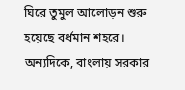ঘিরে তুমুল আলোড়ন শুরু হয়েছে বর্ধমান শহরে। অন্যদিকে, বাংলায় সরকার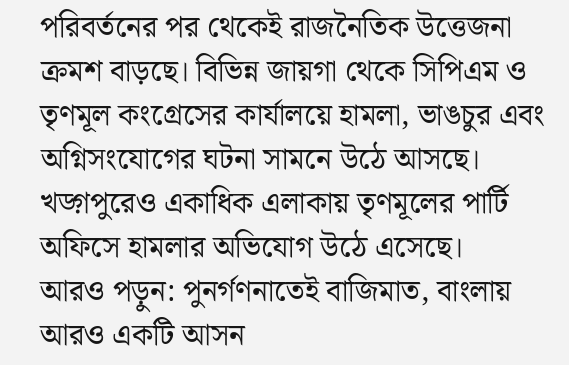পরিবর্তনের পর থেকেই রাজনৈতিক উত্তেজনা ক্রমশ বাড়ছে। বিভিন্ন জায়গা থেকে সিপিএম ও তৃণমূল কংগ্রেসের কার্যালয়ে হামলা, ভাঙচুর এবং অগ্নিসংযোগের ঘটনা সামনে উঠে আসছে। খড়্গপুরেও একাধিক এলাকায় তৃণমূলের পার্টি অফিসে হামলার অভিযোগ উঠে এসেছে।
আরও পড়ুন: পুনর্গণনাতেই বাজিমাত, বাংলায় আরও একটি আসন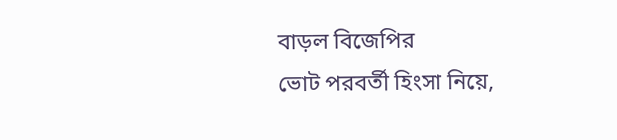বাড়ল বিজেপির
ভোট পরবর্তী হিংসা নিয়ে,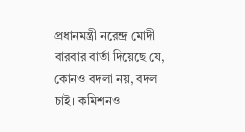প্রধানমন্ত্রী নরেন্দ্র মোদী বারবার বার্তা দিয়েছে যে, কোনও বদলা নয়, বদল চাই। কমিশনও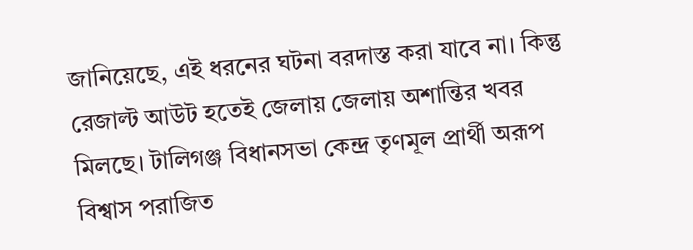জানিয়েছে, এই ধরনের ঘটনা বরদাস্ত করা যাবে না। কিন্তু রেজাল্ট আউট হতেই জেলায় জেলায় অশান্তির খবর মিলছে। টালিগঞ্জ বিধানসভা কেন্দ্র তৃণমূল প্রার্থী অরূপ বিশ্বাস পরাজিত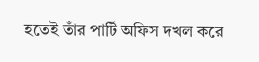হতেই তাঁর পার্টি অফিস দখল করে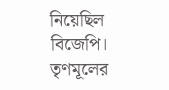নিয়েছিল বিজেপি। তৃণমূলের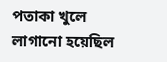পতাকা খুলে লাগানো হয়েছিল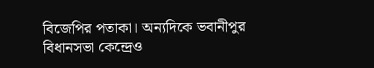বিজেপির পতাকা। অন্যদিকে ভবানীপুর বিধানসভা কেন্দ্রেও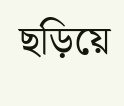ছড়িয়ে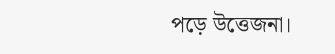পড়ে উত্তেজনা।